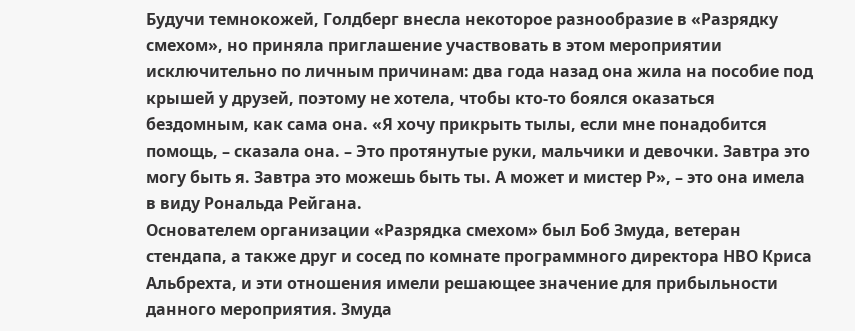Будучи темнокожей, Голдберг внесла некоторое разнообразие в «Разрядку смехом», но приняла приглашение участвовать в этом мероприятии исключительно по личным причинам: два года назад она жила на пособие под крышей у друзей, поэтому не хотела, чтобы кто-то боялся оказаться бездомным, как сама она. «Я хочу прикрыть тылы, если мне понадобится помощь, – сказала она. – Это протянутые руки, мальчики и девочки. Завтра это могу быть я. Завтра это можешь быть ты. А может и мистер Р», – это она имела в виду Рональда Рейгана.
Основателем организации «Разрядка смехом» был Боб Змуда, ветеран стендапа, а также друг и сосед по комнате программного директора НВО Криса Альбрехта, и эти отношения имели решающее значение для прибыльности данного мероприятия. Змуда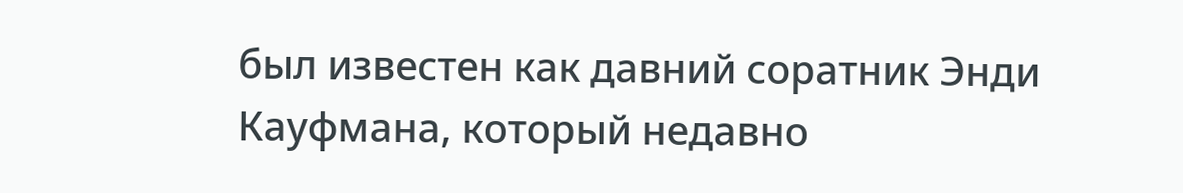был известен как давний соратник Энди Кауфмана, который недавно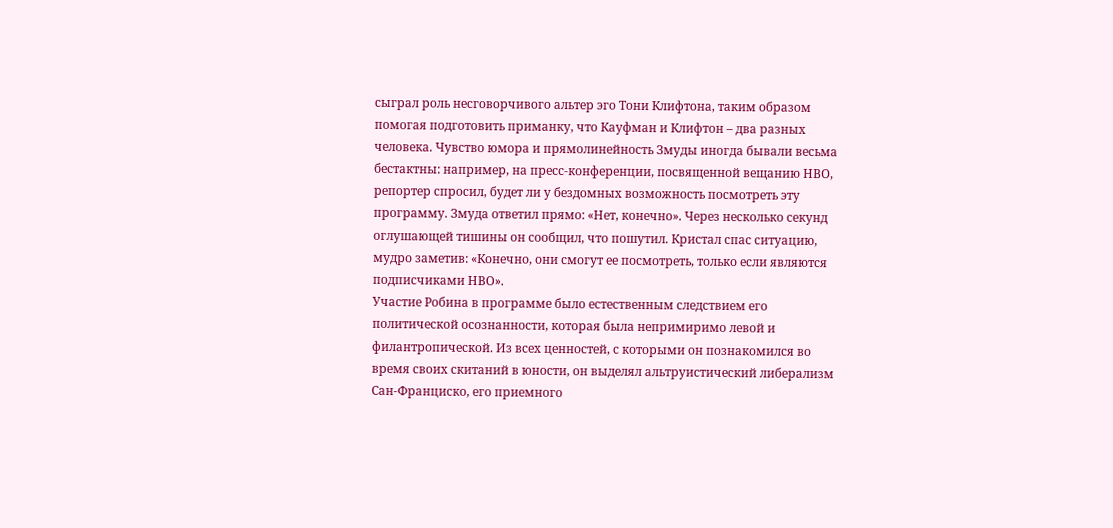сыграл роль несговорчивого альтер эго Тони Клифтона, таким образом помогая подготовить приманку, что Кауфман и Клифтон – два разных человека. Чувство юмора и прямолинейность Змуды иногда бывали весьма бестактны: например, на пресс-конференции, посвященной вещанию НВО, репортер спросил, будет ли у бездомных возможность посмотреть эту программу. Змуда ответил прямо: «Нет, конечно». Через несколько секунд оглушающей тишины он сообщил, что пошутил. Кристал спас ситуацию, мудро заметив: «Конечно, они смогут ее посмотреть, только если являются подписчиками НВО».
Участие Робина в программе было естественным следствием его политической осознанности, которая была непримиримо левой и филантропической. Из всех ценностей, с которыми он познакомился во время своих скитаний в юности, он выделял альтруистический либерализм Сан-Франциско, его приемного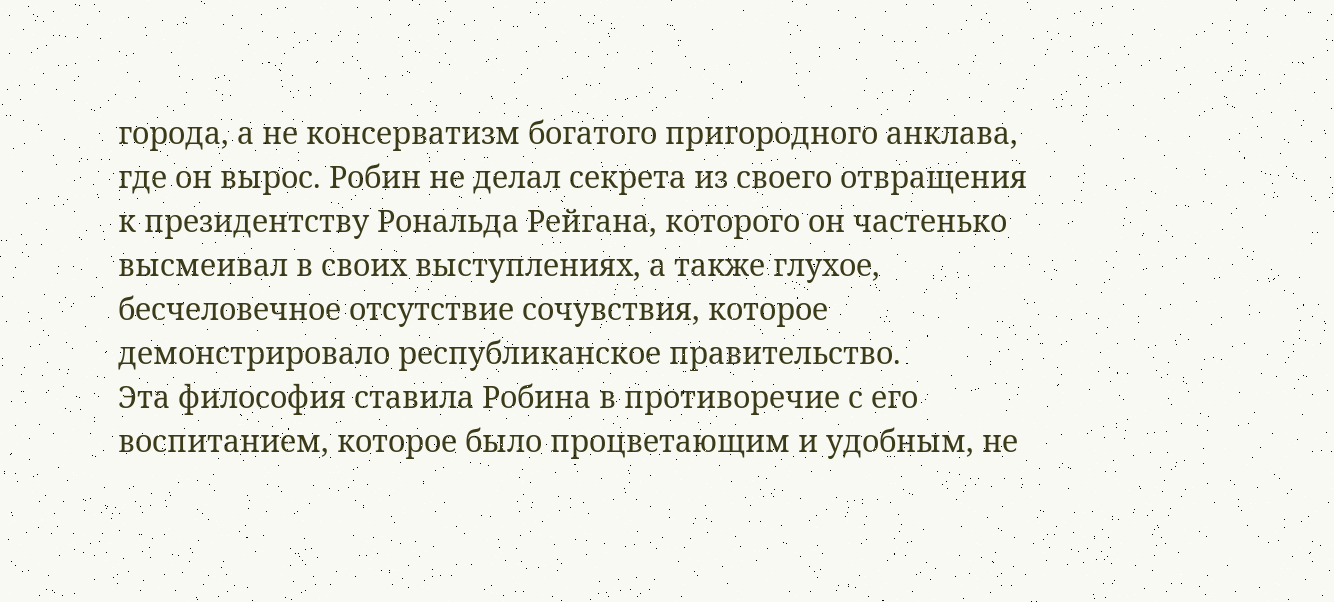города, а не консерватизм богатого пригородного анклава, где он вырос. Робин не делал секрета из своего отвращения к президентству Рональда Рейгана, которого он частенько высмеивал в своих выступлениях, а также глухое, бесчеловечное отсутствие сочувствия, которое демонстрировало республиканское правительство.
Эта философия ставила Робина в противоречие с его воспитанием, которое было процветающим и удобным, не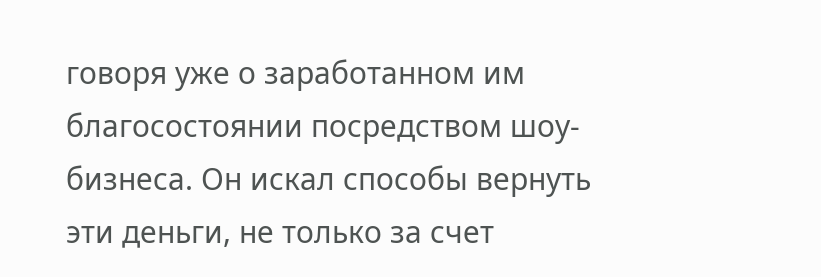говоря уже о заработанном им благосостоянии посредством шоу-бизнеса. Он искал способы вернуть эти деньги, не только за счет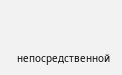непосредственной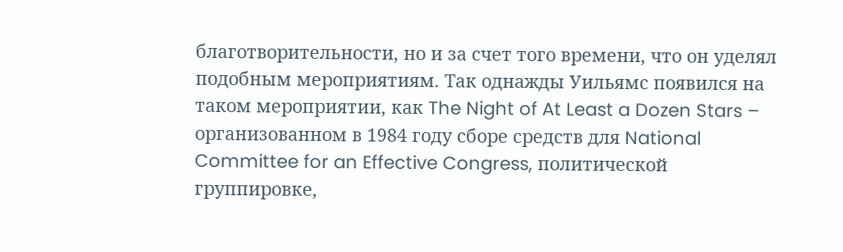благотворительности, но и за счет того времени, что он уделял подобным мероприятиям. Так однажды Уильямс появился на таком мероприятии, как The Night of At Least a Dozen Stars – организованном в 1984 году сборе средств для National Committee for an Effective Congress, политической группировке,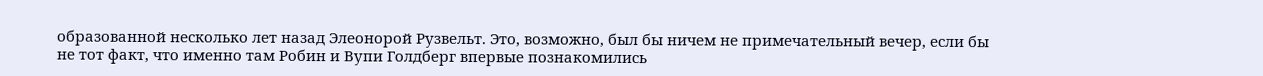образованной несколько лет назад Элеонорой Рузвельт. Это, возможно, был бы ничем не примечательный вечер, если бы не тот факт, что именно там Робин и Вупи Голдберг впервые познакомились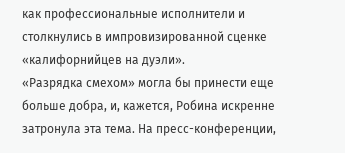как профессиональные исполнители и столкнулись в импровизированной сценке «калифорнийцев на дуэли».
«Разрядка смехом» могла бы принести еще больше добра, и, кажется, Робина искренне затронула эта тема. На пресс-конференции,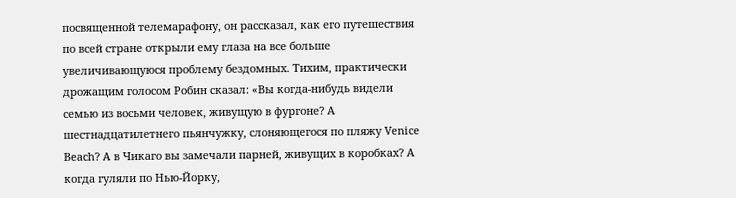посвященной телемарафону, он рассказал, как его путешествия по всей стране открыли ему глаза на все больше увеличивающуюся проблему бездомных. Тихим, практически дрожащим голосом Робин сказал: «Вы когда-нибудь видели семью из восьми человек, живущую в фургоне? А шестнадцатилетнего пьянчужку, слоняющегося по пляжу Venice Beach? А в Чикаго вы замечали парней, живущих в коробках? А когда гуляли по Нью-Йорку,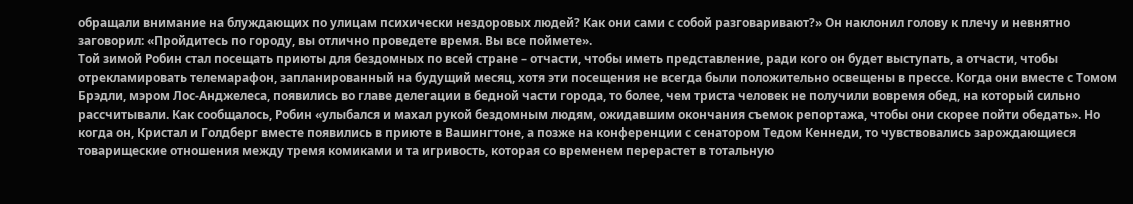обращали внимание на блуждающих по улицам психически нездоровых людей? Как они сами с собой разговаривают?» Он наклонил голову к плечу и невнятно заговорил: «Пройдитесь по городу, вы отлично проведете время. Вы все поймете».
Той зимой Робин стал посещать приюты для бездомных по всей стране – отчасти, чтобы иметь представление, ради кого он будет выступать, а отчасти, чтобы отрекламировать телемарафон, запланированный на будущий месяц, хотя эти посещения не всегда были положительно освещены в прессе. Когда они вместе с Томом Брэдли, мэром Лос-Анджелеса, появились во главе делегации в бедной части города, то более, чем триста человек не получили вовремя обед, на который сильно рассчитывали. Как сообщалось, Робин «улыбался и махал рукой бездомным людям, ожидавшим окончания съемок репортажа, чтобы они скорее пойти обедать». Но когда он, Кристал и Голдберг вместе появились в приюте в Вашингтоне, а позже на конференции с сенатором Тедом Кеннеди, то чувствовались зарождающиеся товарищеские отношения между тремя комиками и та игривость, которая со временем перерастет в тотальную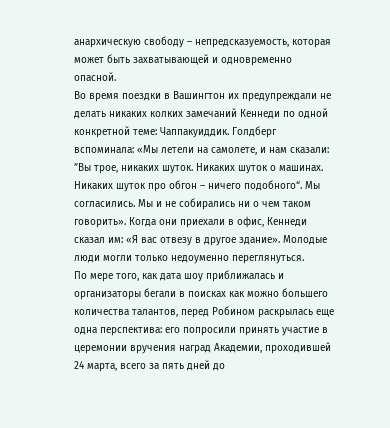анархическую свободу – непредсказуемость, которая может быть захватывающей и одновременно опасной.
Во время поездки в Вашингтон их предупреждали не делать никаких колких замечаний Кеннеди по одной конкретной теме: Чаппакуиддик. Голдберг вспоминала: «Мы летели на самолете, и нам сказали: ”Вы трое, никаких шуток. Никаких шуток о машинах. Никаких шуток про обгон – ничего подобного“. Мы согласились. Мы и не собирались ни о чем таком говорить». Когда они приехали в офис, Кеннеди сказал им: «Я вас отвезу в другое здание». Молодые люди могли только недоуменно переглянуться.
По мере того, как дата шоу приближалась и организаторы бегали в поисках как можно большего количества талантов, перед Робином раскрылась еще одна перспектива: его попросили принять участие в церемонии вручения наград Академии, проходившей 24 марта, всего за пять дней до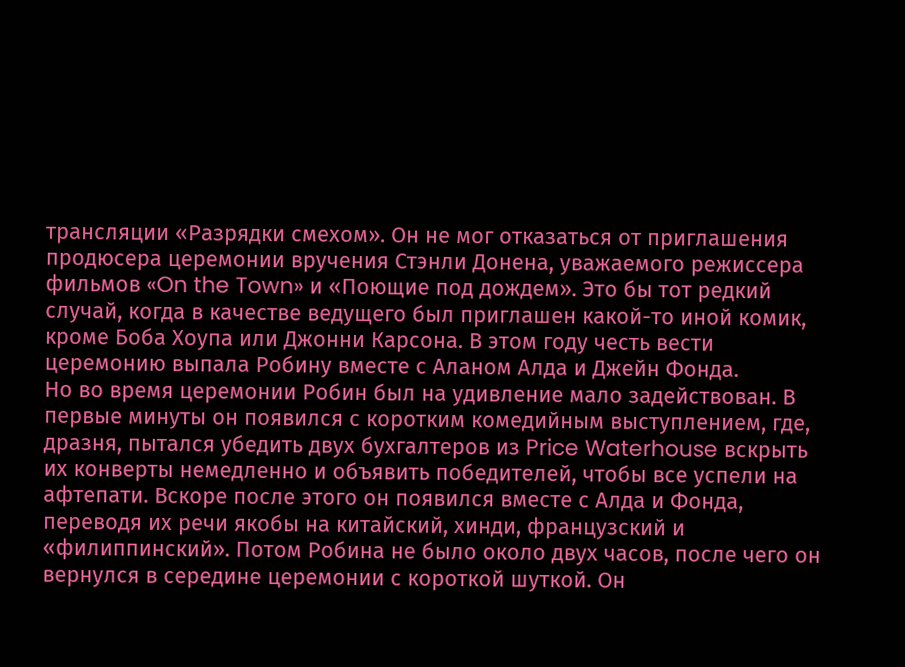трансляции «Разрядки смехом». Он не мог отказаться от приглашения продюсера церемонии вручения Стэнли Донена, уважаемого режиссера фильмов «On the Town» и «Поющие под дождем». Это бы тот редкий случай, когда в качестве ведущего был приглашен какой-то иной комик, кроме Боба Хоупа или Джонни Карсона. В этом году честь вести церемонию выпала Робину вместе с Аланом Алда и Джейн Фонда.
Но во время церемонии Робин был на удивление мало задействован. В первые минуты он появился с коротким комедийным выступлением, где, дразня, пытался убедить двух бухгалтеров из Price Waterhouse вскрыть их конверты немедленно и объявить победителей, чтобы все успели на афтепати. Вскоре после этого он появился вместе с Алда и Фонда, переводя их речи якобы на китайский, хинди, французский и «филиппинский». Потом Робина не было около двух часов, после чего он вернулся в середине церемонии с короткой шуткой. Он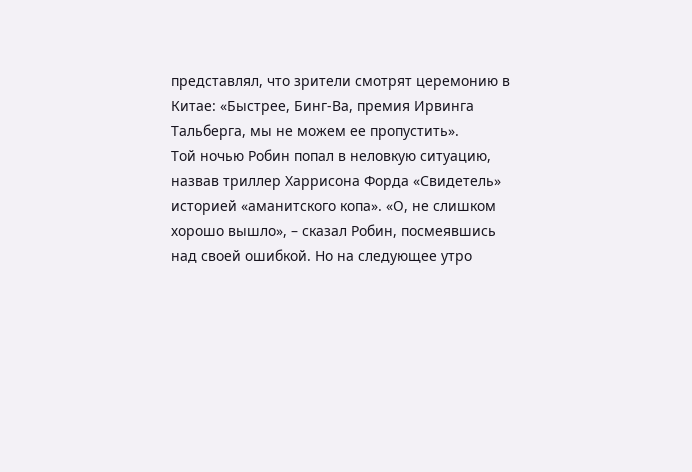представлял, что зрители смотрят церемонию в Китае: «Быстрее, Бинг-Ва, премия Ирвинга Тальберга, мы не можем ее пропустить».
Той ночью Робин попал в неловкую ситуацию, назвав триллер Харрисона Форда «Свидетель» историей «аманитского копа». «О, не слишком хорошо вышло», – сказал Робин, посмеявшись над своей ошибкой. Но на следующее утро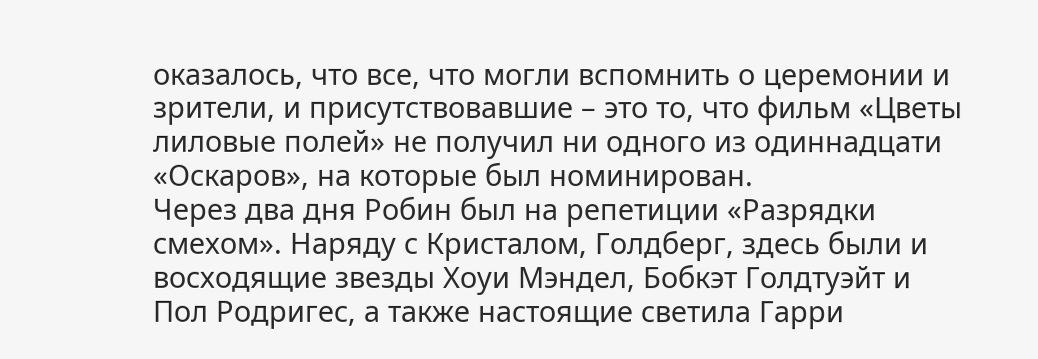оказалось, что все, что могли вспомнить о церемонии и зрители, и присутствовавшие – это то, что фильм «Цветы лиловые полей» не получил ни одного из одиннадцати «Оскаров», на которые был номинирован.
Через два дня Робин был на репетиции «Разрядки смехом». Наряду с Кристалом, Голдберг, здесь были и восходящие звезды Хоуи Мэндел, Бобкэт Голдтуэйт и Пол Родригес, а также настоящие светила Гарри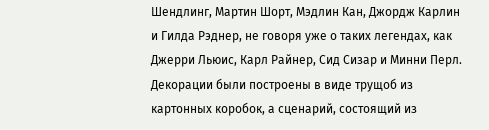Шендлинг, Мартин Шорт, Мэдлин Кан, Джордж Карлин и Гилда Рэднер, не говоря уже о таких легендах, как Джерри Льюис, Карл Райнер, Сид Сизар и Минни Перл. Декорации были построены в виде трущоб из картонных коробок, а сценарий, состоящий из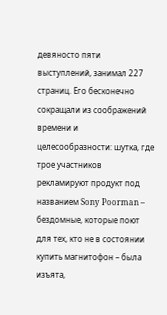девяносто пяти выступлений, занимал 227 страниц. Его бесконечно сокращали из соображений времени и целесообразности: шутка, где трое участников рекламируют продукт под названием Sony Poorman – бездомные, которые поют для тех, кто не в состоянии купить магнитофон – была изъята,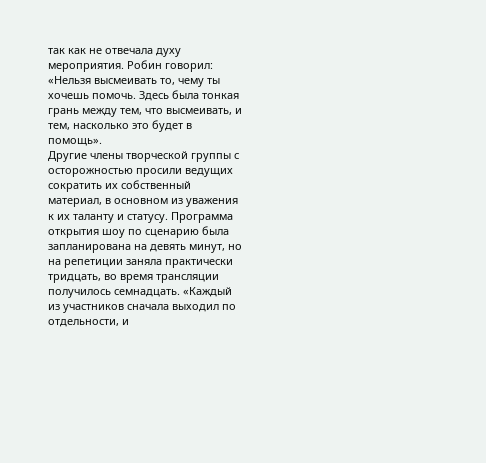так как не отвечала духу мероприятия. Робин говорил: «Нельзя высмеивать то, чему ты хочешь помочь. Здесь была тонкая грань между тем, что высмеивать, и тем, насколько это будет в помощь».
Другие члены творческой группы с осторожностью просили ведущих сократить их собственный материал, в основном из уважения к их таланту и статусу. Программа открытия шоу по сценарию была запланирована на девять минут, но на репетиции заняла практически тридцать, во время трансляции получилось семнадцать. «Каждый из участников сначала выходил по отдельности, и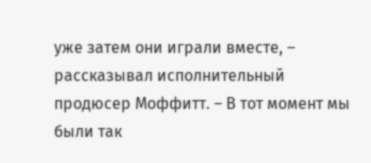уже затем они играли вместе, – рассказывал исполнительный продюсер Моффитт. – В тот момент мы были так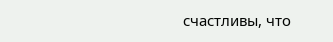счастливы, что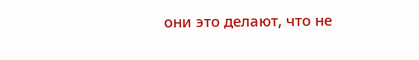они это делают, что не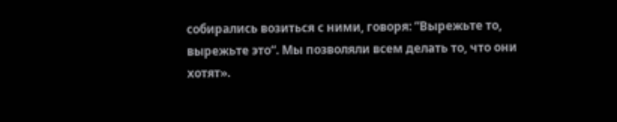собирались возиться с ними, говоря: ”Вырежьте то, вырежьте это“. Мы позволяли всем делать то, что они хотят».